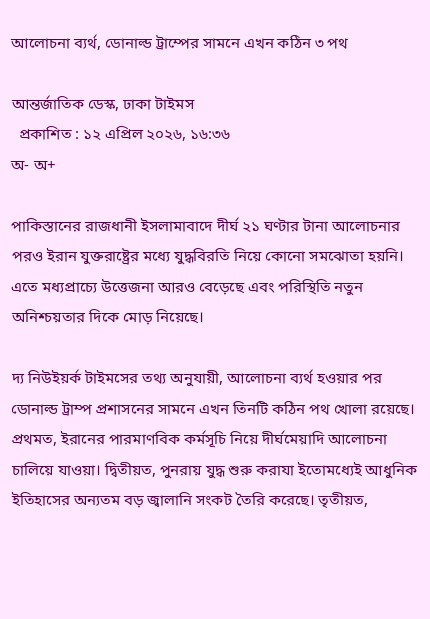আলোচনা ব্যর্থ, ডোনাল্ড ট্রাম্পের সামনে এখন কঠিন ৩ পথ

আন্তর্জাতিক ডেস্ক, ঢাকা টাইমস
  প্রকাশিত : ১২ এপ্রিল ২০২৬, ১৬:৩৬
অ- অ+

পাকিস্তানের রাজধানী ইসলামাবাদে দীর্ঘ ২১ ঘণ্টার টানা আলোচনার পরও ইরান যুক্তরাষ্ট্রের মধ্যে যুদ্ধবিরতি নিয়ে কোনো সমঝোতা হয়নি। এতে মধ্যপ্রাচ্যে উত্তেজনা আরও বেড়েছে এবং পরিস্থিতি নতুন অনিশ্চয়তার দিকে মোড় নিয়েছে।

দ্য নিউইয়র্ক টাইমসের তথ্য অনুযায়ী, আলোচনা ব্যর্থ হওয়ার পর ডোনাল্ড ট্রাম্প প্রশাসনের সামনে এখন তিনটি কঠিন পথ খোলা রয়েছে। প্রথমত, ইরানের পারমাণবিক কর্মসূচি নিয়ে দীর্ঘমেয়াদি আলোচনা চালিয়ে যাওয়া। দ্বিতীয়ত, পুনরায় যুদ্ধ শুরু করাযা ইতোমধ্যেই আধুনিক ইতিহাসের অন্যতম বড় জ্বালানি সংকট তৈরি করেছে। তৃতীয়ত,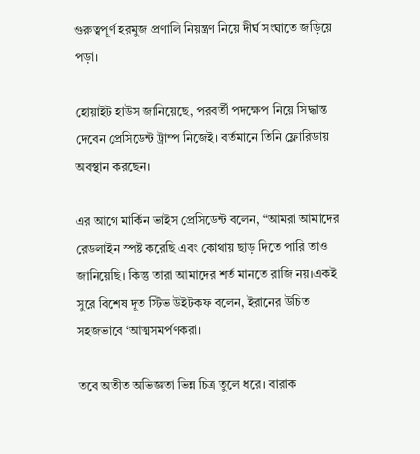গুরুত্বপূর্ণ হরমুজ প্রণালি নিয়ন্ত্রণ নিয়ে দীর্ঘ সংঘাতে জড়িয়ে পড়া।

হোয়াইট হাউস জানিয়েছে, পরবর্তী পদক্ষেপ নিয়ে সিদ্ধান্ত দেবেন প্রেসিডেন্ট ট্রাম্প নিজেই। বর্তমানে তিনি ফ্লোরিডায় অবস্থান করছেন।

এর আগে মার্কিন ভাইস প্রেসিডেন্ট বলেন, “আমরা আমাদের রেডলাইন স্পষ্ট করেছি এবং কোথায় ছাড় দিতে পারি তাও জানিয়েছি। কিন্তু তারা আমাদের শর্ত মানতে রাজি নয়।একই সুরে বিশেষ দূত স্টিভ উইটকফ বলেন, ইরানের উচিত সহজভাবে ‘আত্মসমর্পণকরা।

তবে অতীত অভিজ্ঞতা ভিন্ন চিত্র তুলে ধরে। বারাক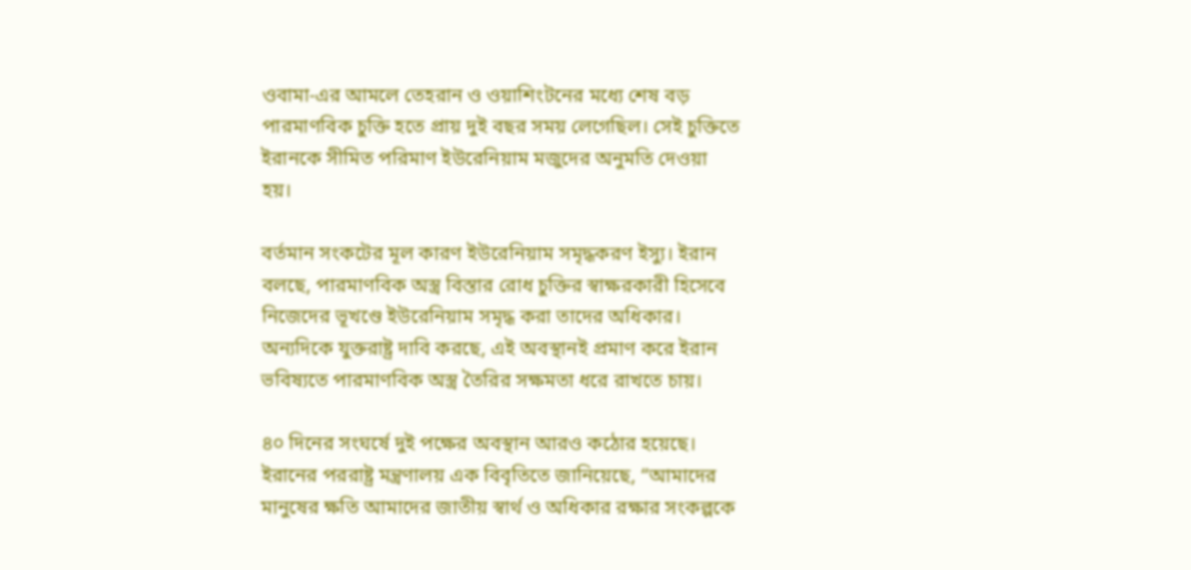ওবামা-এর আমলে তেহরান ও ওয়াশিংটনের মধ্যে শেষ বড় পারমাণবিক চুক্তি হতে প্রায় দুই বছর সময় লেগেছিল। সেই চুক্তিতে ইরানকে সীমিত পরিমাণ ইউরেনিয়াম মজুদের অনুমতি দেওয়া হয়।

বর্তমান সংকটের মূল কারণ ইউরেনিয়াম সমৃদ্ধকরণ ইস্যু। ইরান বলছে, পারমাণবিক অস্ত্র বিস্তার রোধ চুক্তির স্বাক্ষরকারী হিসেবে নিজেদের ভূখণ্ডে ইউরেনিয়াম সমৃদ্ধ করা তাদের অধিকার। অন্যদিকে যুক্তরাষ্ট্র দাবি করছে, এই অবস্থানই প্রমাণ করে ইরান ভবিষ্যতে পারমাণবিক অস্ত্র তৈরির সক্ষমতা ধরে রাখতে চায়।

৪০ দিনের সংঘর্ষে দুই পক্ষের অবস্থান আরও কঠোর হয়েছে। ইরানের পররাষ্ট্র মন্ত্রণালয় এক বিবৃতিতে জানিয়েছে, “আমাদের মানুষের ক্ষতি আমাদের জাতীয় স্বার্থ ও অধিকার রক্ষার সংকল্পকে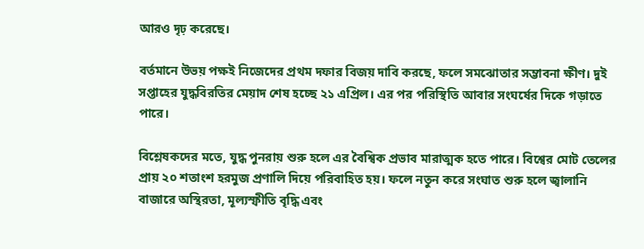আরও দৃঢ় করেছে।

বর্তমানে উভয় পক্ষই নিজেদের প্রথম দফার বিজয় দাবি করছে, ফলে সমঝোতার সম্ভাবনা ক্ষীণ। দুই সপ্তাহের যুদ্ধবিরতির মেয়াদ শেষ হচ্ছে ২১ এপ্রিল। এর পর পরিস্থিতি আবার সংঘর্ষের দিকে গড়াতে পারে।

বিশ্লেষকদের মতে, যুদ্ধ পুনরায় শুরু হলে এর বৈশ্বিক প্রভাব মারাত্মক হতে পারে। বিশ্বের মোট তেলের প্রায় ২০ শতাংশ হরমুজ প্রণালি দিয়ে পরিবাহিত হয়। ফলে নতুন করে সংঘাত শুরু হলে জ্বালানি বাজারে অস্থিরতা, মূল্যস্ফীতি বৃদ্ধি এবং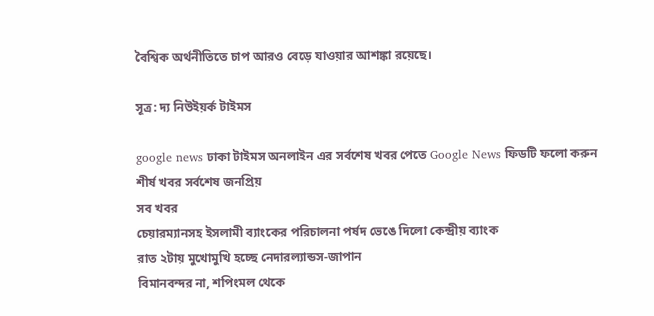বৈশ্বিক অর্থনীতিতে চাপ আরও বেড়ে যাওয়ার আশঙ্কা রয়েছে।

সূত্র: দ্য নিউইয়র্ক টাইমস

google news ঢাকা টাইমস অনলাইন এর সর্বশেষ খবর পেতে Google News ফিডটি ফলো করুন
শীর্ষ খবর সর্বশেষ জনপ্রিয়
সব খবর
চেয়ারম্যানসহ ইসলামী ব্যাংকের পরিচালনা পর্ষদ ভেঙে দিলো কেন্দ্রীয় ব্যাংক
রাত ২টায় মুখোমুখি হচ্ছে নেদারল্যান্ডস-জাপান
বিমানবন্দর না, শপিংমল থেকে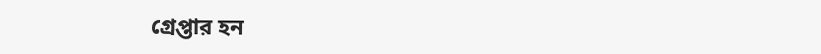গ্রেপ্তার হন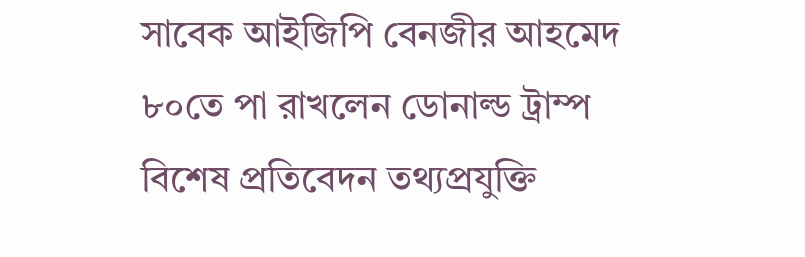সাবেক আইজিপি বেনজীর আহমেদ
৮০তে পা রাখলেন ডোনাল্ড ট্রাম্প
বিশেষ প্রতিবেদন তথ্যপ্রযুক্তি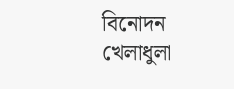বিনোদন খেলাধুলা